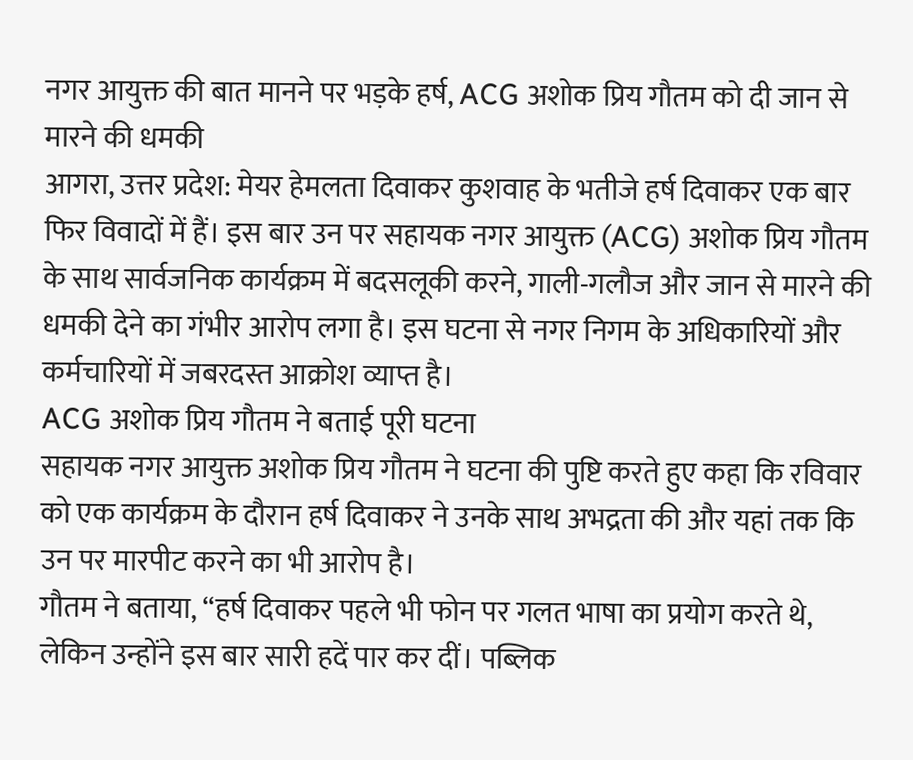नगर आयुक्त की बात मानने पर भड़के हर्ष, ACG अशोक प्रिय गौतम को दी जान से मारने की धमकी
आगरा, उत्तर प्रदेश: मेयर हेमलता दिवाकर कुशवाह के भतीजे हर्ष दिवाकर एक बार फिर विवादों में हैं। इस बार उन पर सहायक नगर आयुक्त (ACG) अशोक प्रिय गौतम के साथ सार्वजनिक कार्यक्रम में बदसलूकी करने, गाली-गलौज और जान से मारने की धमकी देने का गंभीर आरोप लगा है। इस घटना से नगर निगम के अधिकारियों और कर्मचारियों में जबरदस्त आक्रोश व्याप्त है।
ACG अशोक प्रिय गौतम ने बताई पूरी घटना
सहायक नगर आयुक्त अशोक प्रिय गौतम ने घटना की पुष्टि करते हुए कहा कि रविवार को एक कार्यक्रम के दौरान हर्ष दिवाकर ने उनके साथ अभद्रता की और यहां तक कि उन पर मारपीट करने का भी आरोप है।
गौतम ने बताया, “हर्ष दिवाकर पहले भी फोन पर गलत भाषा का प्रयोग करते थे, लेकिन उन्होंने इस बार सारी हदें पार कर दीं। पब्लिक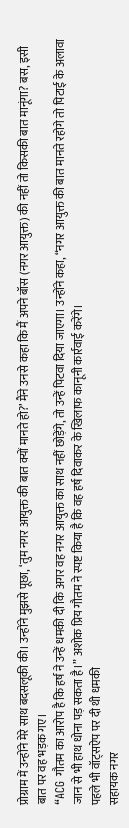प्रोग्राम में उन्होंने मेरे साथ बदसलूकी की। उन्होंने मुझसे पूछा, ‘तुम नगर आयुक्त की बात क्यों मानते हो?’ मैंने उनसे कहा कि मैं अपने बॉस (नगर आयुक्त) की नहीं तो किसकी बात मानूंगा? बस, इसी बात पर वह भड़क गए।
“ACG गौतम का आरोप है कि हर्ष ने उन्हें धमकी दी कि अगर वह नगर आयुक्त का साथ नहीं छोड़ेंगे, तो उन्हें पिटवा दिया जाएगा। उन्होंने कहा, “नगर आयुक्त की बात मानते रहोगे तो पिटाई के अलावा जान से भी हाथ धोना पड़ सकता है।” अशोक प्रिय गौतम ने स्पष्ट किया है कि वह हर्ष दिवाकर के खिलाफ कानूनी कार्रवाई करेंगे।
पहले भी वॉट्सऐप पर दी थी धमकी
सहायक नगर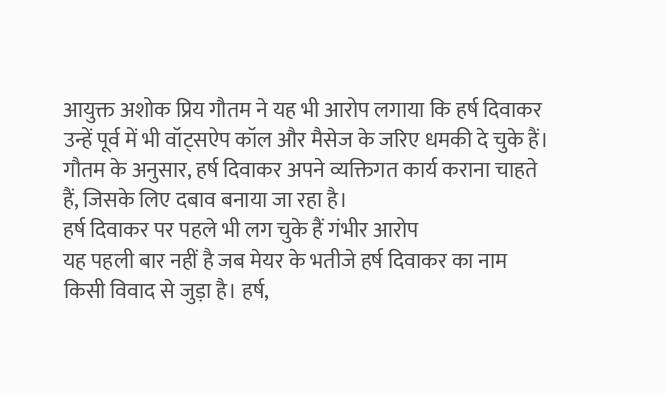आयुक्त अशोक प्रिय गौतम ने यह भी आरोप लगाया कि हर्ष दिवाकर उन्हें पूर्व में भी वॉट्सऐप कॉल और मैसेज के जरिए धमकी दे चुके हैं। गौतम के अनुसार, हर्ष दिवाकर अपने व्यक्तिगत कार्य कराना चाहते हैं, जिसके लिए दबाव बनाया जा रहा है।
हर्ष दिवाकर पर पहले भी लग चुके हैं गंभीर आरोप
यह पहली बार नहीं है जब मेयर के भतीजे हर्ष दिवाकर का नाम किसी विवाद से जुड़ा है। हर्ष,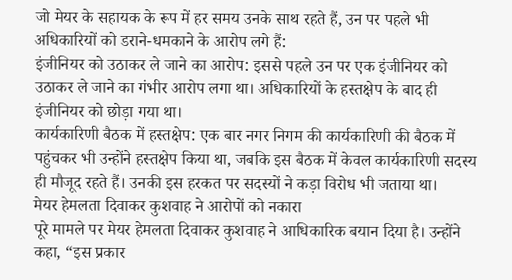जो मेयर के सहायक के रूप में हर समय उनके साथ रहते हैं, उन पर पहले भी अधिकारियों को डराने-धमकाने के आरोप लगे हैं:
इंजीनियर को उठाकर ले जाने का आरोप: इससे पहले उन पर एक इंजीनियर को उठाकर ले जाने का गंभीर आरोप लगा था। अधिकारियों के हस्तक्षेप के बाद ही इंजीनियर को छोड़ा गया था।
कार्यकारिणी बैठक में हस्तक्षेप: एक बार नगर निगम की कार्यकारिणी की बैठक में पहुंचकर भी उन्होंने हस्तक्षेप किया था, जबकि इस बैठक में केवल कार्यकारिणी सदस्य ही मौजूद रहते हैं। उनकी इस हरकत पर सदस्यों ने कड़ा विरोध भी जताया था।
मेयर हेमलता दिवाकर कुशवाह ने आरोपों को नकारा
पूरे मामले पर मेयर हेमलता दिवाकर कुशवाह ने आधिकारिक बयान दिया है। उन्होंने कहा, “इस प्रकार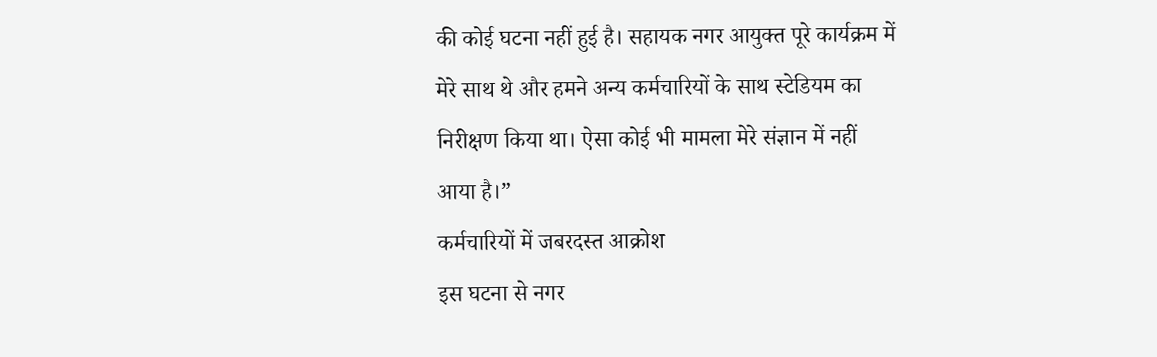की कोई घटना नहीं हुई है। सहायक नगर आयुक्त पूरे कार्यक्रम में मेरे साथ थे और हमने अन्य कर्मचारियों के साथ स्टेडियम का निरीक्षण किया था। ऐसा कोई भी मामला मेरे संज्ञान में नहीं आया है।”
कर्मचारियों में जबरदस्त आक्रोश
इस घटना से नगर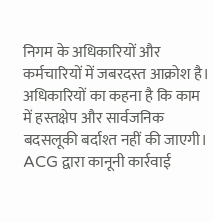निगम के अधिकारियों और कर्मचारियों में जबरदस्त आक्रोश है। अधिकारियों का कहना है कि काम में हस्तक्षेप और सार्वजनिक बदसलूकी बर्दाश्त नहीं की जाएगी। ACG द्वारा कानूनी कार्रवाई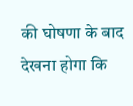की घोषणा के बाद देखना होगा कि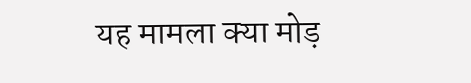यह मामला क्या मोड़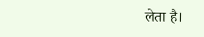लेता है।